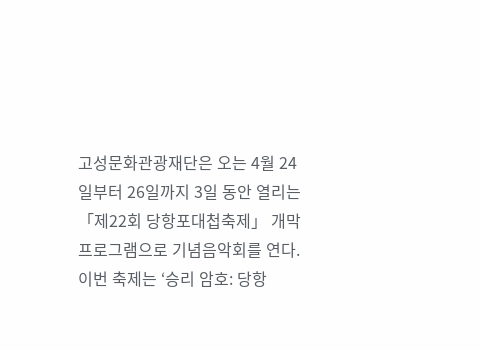고성문화관광재단은 오는 4월 24일부터 26일까지 3일 동안 열리는 「제22회 당항포대첩축제」 개막 프로그램으로 기념음악회를 연다.
이번 축제는 ‘승리 암호: 당항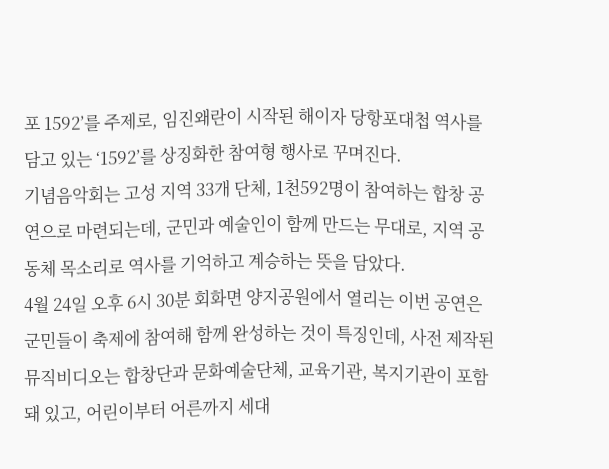포 1592’를 주제로, 임진왜란이 시작된 해이자 당항포대첩 역사를 담고 있는 ‘1592’를 상징화한 참여형 행사로 꾸며진다.
기념음악회는 고성 지역 33개 단체, 1천592명이 참여하는 합창 공연으로 마련되는데, 군민과 예술인이 함께 만드는 무대로, 지역 공동체 목소리로 역사를 기억하고 계승하는 뜻을 담았다.
4월 24일 오후 6시 30분 회화면 양지공원에서 열리는 이번 공연은 군민들이 축제에 참여해 함께 완성하는 것이 특징인데, 사전 제작된 뮤직비디오는 합창단과 문화예술단체, 교육기관, 복지기관이 포함돼 있고, 어린이부터 어른까지 세대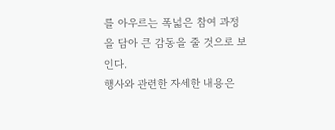를 아우르는 폭넓은 참여 과정을 담아 큰 감동을 줄 것으로 보인다.
행사와 관련한 자세한 내용은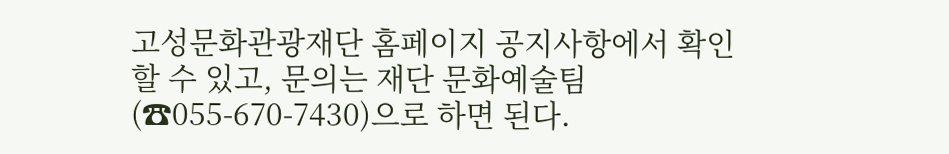고성문화관광재단 홈페이지 공지사항에서 확인할 수 있고, 문의는 재단 문화예술팀(☎055-670-7430)으로 하면 된다.